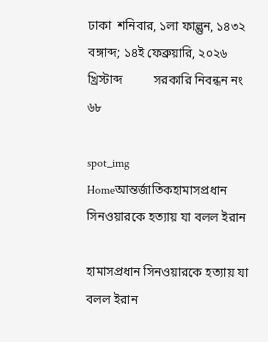ঢাকা  শনিবার, ১লা ফাল্গুন, ১৪৩২ বঙ্গাব্দ; ১৪ই ফেব্রুয়ারি, ২০২৬ খ্রিস্টাব্দ          সরকারি নিবন্ধন নং ৬৮

spot_img
Homeআন্তর্জাতিকহামাসপ্রধান সিনওয়ারকে হত্যায় যা বলল ইরান

হামাসপ্রধান সিনওয়ারকে হত্যায় যা বলল ইরান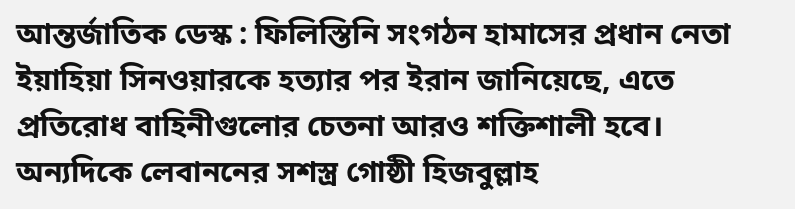আন্তর্জাতিক ডেস্ক : ফিলিস্তিনি সংগঠন হামাসের প্রধান নেতা ইয়াহিয়া সিনওয়ারকে হত্যার পর ইরান জানিয়েছে, এতে প্রতিরোধ বাহিনীগুলোর চেতনা আরও শক্তিশালী হবে। অন্যদিকে লেবাননের সশস্ত্র গোষ্ঠী হিজবুল্লাহ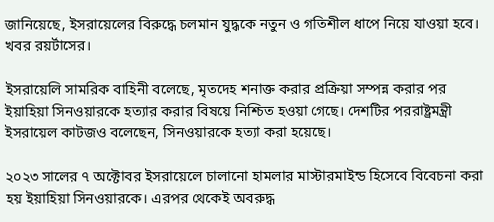জানিয়েছে, ইসরায়েলের বিরুদ্ধে চলমান যুদ্ধকে নতুন ও গতিশীল ধাপে নিয়ে যাওয়া হবে। খবর রয়র্টাসের।

ইসরায়েলি সামরিক বাহিনী বলেছে, মৃতদেহ শনাক্ত করার প্রক্রিয়া সম্পন্ন করার পর ইয়াহিয়া সিনওয়ারকে হত্যার করার বিষয়ে নিশ্চিত হওয়া গেছে। দেশটির পররাষ্ট্রমন্ত্রী ইসরায়েল কাটজও বলেছেন, সিনওয়ারকে হত্যা করা হয়েছে।

২০২৩ সালের ৭ অক্টোবর ইসরায়েলে চালানো হামলার মাস্টারমাইন্ড হিসেবে বিবেচনা করা হয় ইয়াহিয়া সিনওয়ারকে। এরপর থেকেই অবরুদ্ধ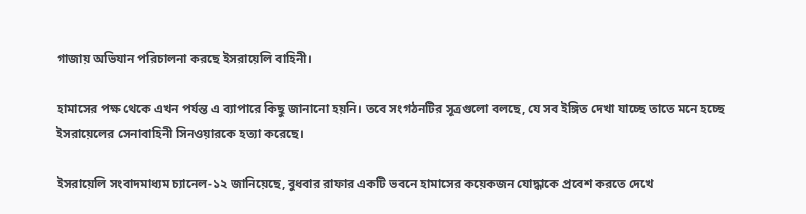গাজায় অভিযান পরিচালনা করছে ইসরায়েলি বাহিনী।

হামাসের পক্ষ থেকে এখন পর্যন্ত এ ব্যাপারে কিছু জানানো হয়নি। তবে সংগঠনটির সূত্রগুলো বলছে, যে সব ইঙ্গিত দেখা যাচ্ছে তাতে মনে হচ্ছে ইসরায়েলের সেনাবাহিনী সিনওয়ারকে হত্যা করেছে।

ইসরায়েলি সংবাদমাধ্যম চ্যানেল-১২ জানিয়েছে, বুধবার রাফার একটি ভবনে হামাসের কয়েকজন যোদ্ধাকে প্রবেশ করতে দেখে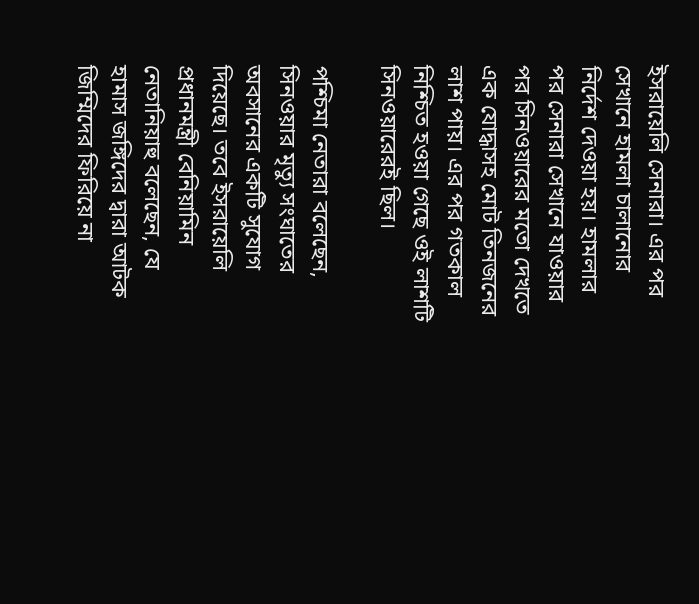ইসরায়েলি সেনারা। এর পর সেখানে হামলা চালানোর নির্দেশ দেওয়া হয়। হামলার পর সেনারা সেখানে যাওয়ার পর সিনওয়ারের মতো দেখতে এক যোদ্ধাসহ মোট তিনজনের লাশ পায়। এর পর গতকাল নিশ্চিত হওয়া গেছে ওই লাশটি সিনওয়ারেরই ছিল।

পশ্চিমা নেতারা বলেছেন, সিনওয়ার মৃত্যু সংঘাতের অবসানের একটি সুযোগ দিয়েছে। তবে ইসরায়েলি প্রধানমন্ত্রী বেনিয়ামিন নেতানিয়াহু বলেছেন, যে হামাস জঙ্গিদের দ্বারা আটক জিম্মিদের ফিরিয়ে না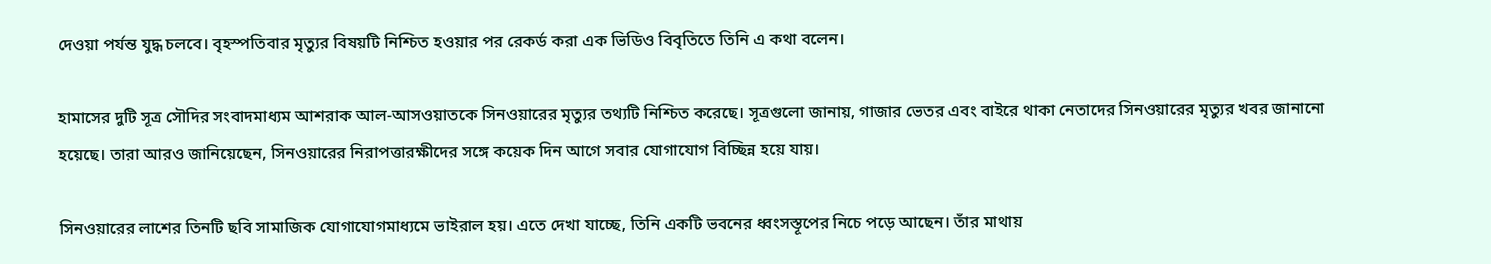দেওয়া পর্যন্ত যুদ্ধ চলবে। বৃহস্পতিবার মৃত্যুর বিষয়টি নিশ্চিত হওয়ার পর রেকর্ড করা এক ভিডিও বিবৃতিতে তিনি এ কথা বলেন।

হামাসের দুটি সূত্র সৌদির সংবাদমাধ্যম আশরাক আল-আসওয়াতকে সিনওয়ারের মৃত্যুর তথ্যটি নিশ্চিত করেছে। সূত্রগুলো জানায়, গাজার ভেতর এবং বাইরে থাকা নেতাদের সিনওয়ারের মৃত্যুর খবর জানানো হয়েছে। তারা আরও জানিয়েছেন, সিনওয়ারের নিরাপত্তারক্ষীদের সঙ্গে কয়েক দিন আগে সবার যোগাযোগ বিচ্ছিন্ন হয়ে যায়।

সিনওয়ারের লাশের তিনটি ছবি সামাজিক যোগাযোগমাধ্যমে ভাইরাল হয়। এতে দেখা যাচ্ছে, তিনি একটি ভবনের ধ্বংসস্তূপের নিচে পড়ে আছেন। তাঁর মাথায়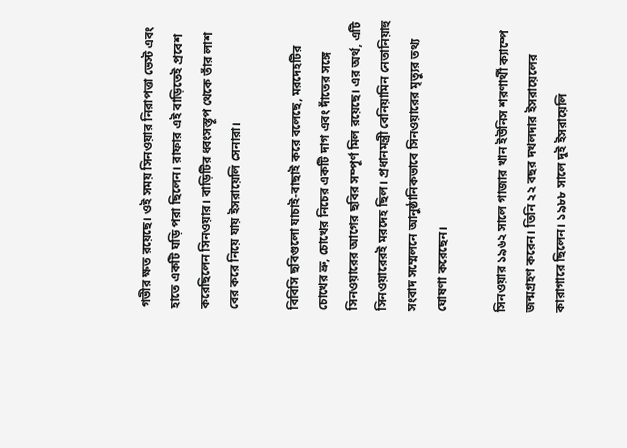গভীর ক্ষত রয়েছে। ওই সময় সিনওয়ার নিরাপত্তা ভেস্ট এবং হাতে একটি ঘড়ি পরা ছিলেন। রাফার এই বাড়িতেই প্রবেশ করেছিলেন সিনওয়ার। বাড়িটির ধ্বংসস্তূপ থেকে তাঁর লাশ বের করে নিয়ে যায় ইসরায়েলি সেনারা।

বিবিসি ছবিগুলো যাচাই-বাছাই করে বলেছে, মরদেহটির চোখের ভ্রু, চোখের নিচের একটি দাগ এবং দাঁতের সঙ্গে সিনওয়ারের আগের ছবির সম্পূর্ণ মিল রয়েছে। এর অর্থ, এটি সিনওয়ারেরই মরদেহ ছিল। প্রধানমন্ত্রী বেনিয়ামিন নেতানিয়াহু সংবাদ সম্মেলনে আনুষ্ঠানিকভাবে সিনওয়ারের মৃত্যুর তথ্য ঘোষণা করেছেন।

সিনওয়ার ১৯৬২ সালে গাজার খান ইউনিস শরণার্থী ক্যাম্পে জন্মগ্রহণ করেন। তিনি ২২ বছর দখলদার ইসরায়েলের কারাগারে ছিলেন। ১৯৮৮ সালে দুই ইসরায়েলি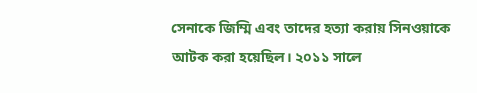সেনাকে জিম্মি এবং তাদের হত্যা করায় সিনওয়াকে আটক করা হয়েছিল। ২০১১ সালে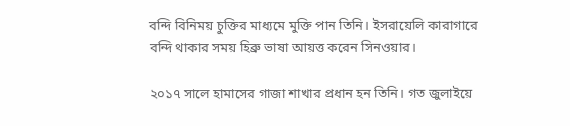বন্দি বিনিময় চুক্তির মাধ্যমে মুক্তি পান তিনি। ইসরায়েলি কারাগারে বন্দি থাকার সময় হিব্রু ভাষা আয়ত্ত করেন সিনওয়ার।

২০১৭ সালে হামাসের গাজা শাখার প্রধান হন তিনি। গত জুলাইয়ে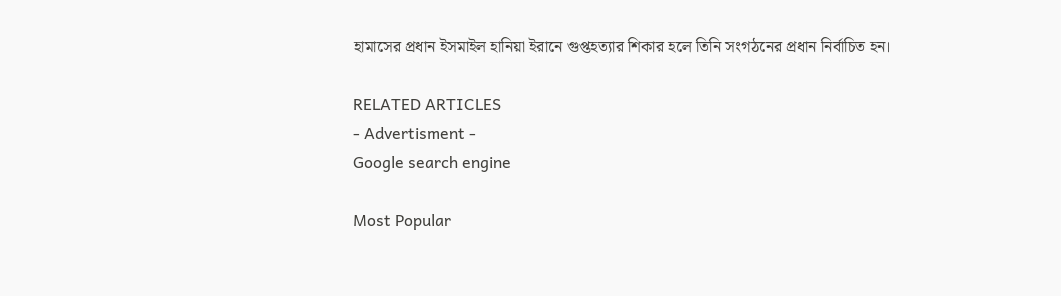হামাসের প্রধান ইসমাইল হানিয়া ইরানে গুপ্তহত্যার শিকার হলে তিনি সংগঠনের প্রধান নির্বাচিত হন।

RELATED ARTICLES
- Advertisment -
Google search engine

Most Popular